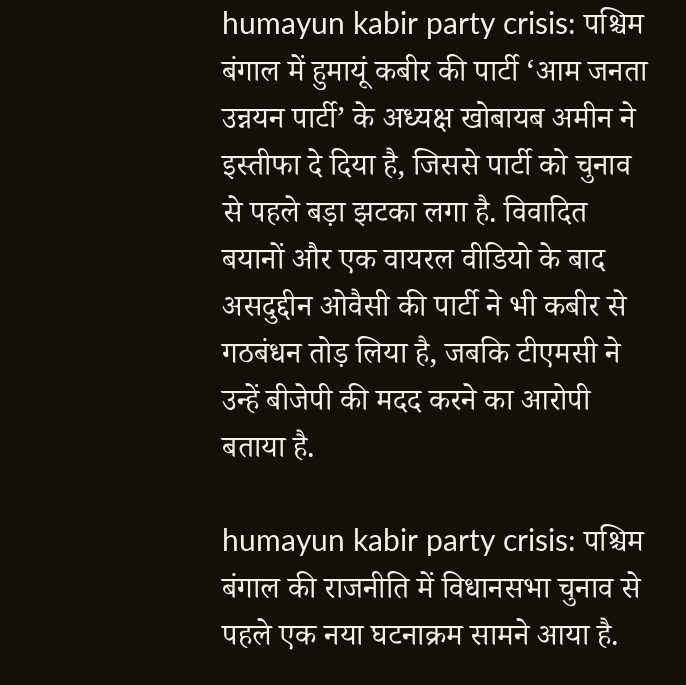humayun kabir party crisis: पश्चिम बंगाल में हुमायूं कबीर की पार्टी ‘आम जनता उन्नयन पार्टी’ के अध्यक्ष खोबायब अमीन ने इस्तीफा दे दिया है, जिससे पार्टी को चुनाव से पहले बड़ा झटका लगा है. विवादित बयानों और एक वायरल वीडियो के बाद असदुद्दीन ओवैसी की पार्टी ने भी कबीर से गठबंधन तोड़ लिया है, जबकि टीएमसी ने उन्हें बीजेपी की मदद करने का आरोपी बताया है.

humayun kabir party crisis: पश्चिम बंगाल की राजनीति में विधानसभा चुनाव से पहले एक नया घटनाक्रम सामने आया है.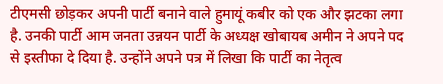टीएमसी छोड़कर अपनी पार्टी बनाने वाले हुमायूं कबीर को एक और झटका लगा है. उनकी पार्टी आम जनता उन्नयन पार्टी के अध्यक्ष खोबायब अमीन ने अपने पद से इस्तीफा दे दिया है. उन्होंने अपने पत्र में लिखा कि पार्टी का नेतृत्व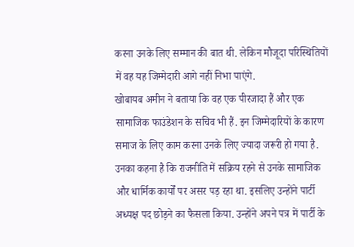करना उनके लिए सम्मान की बात थी. लेकिन मौजूदा परिस्थितियों में वह यह जिम्मेदारी आगे नहीं निभा पाएंगे.
खोबायब अमीन ने बताया कि वह एक पीरजादा हैं और एक सामाजिक फाउंडेशन के सचिव भी हैं. इन जिम्मेदारियों के कारण समाज के लिए काम करना उनके लिए ज्यादा जरूरी हो गया है. उनका कहना है कि राजनीति में सक्रिय रहने से उनके सामाजिक और धार्मिक कार्यों पर असर पड़ रहा था. इसलिए उन्होंने पार्टी अध्यक्ष पद छोड़ने का फैसला किया. उन्होंने अपने पत्र में पार्टी के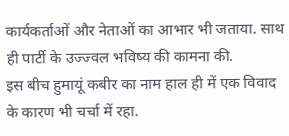कार्यकर्ताओं और नेताओं का आभार भी जताया. साथ ही पार्टी के उज्ज्वल भविष्य की कामना की.
इस बीच हुमायूं कबीर का नाम हाल ही में एक विवाद के कारण भी चर्चा में रहा.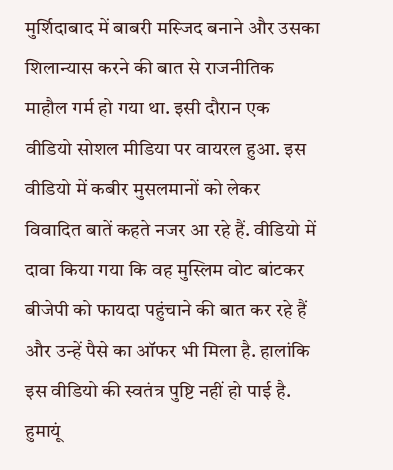मुर्शिदाबाद में बाबरी मस्जिद बनाने और उसका शिलान्यास करने की बात से राजनीतिक माहौल गर्म हो गया था. इसी दौरान एक वीडियो सोशल मीडिया पर वायरल हुआ. इस वीडियो में कबीर मुसलमानों को लेकर विवादित बातें कहते नजर आ रहे हैं. वीडियो में दावा किया गया कि वह मुस्लिम वोट बांटकर बीजेपी को फायदा पहुंचाने की बात कर रहे हैं और उन्हें पैसे का ऑफर भी मिला है. हालांकि इस वीडियो की स्वतंत्र पुष्टि नहीं हो पाई है.
हुमायूं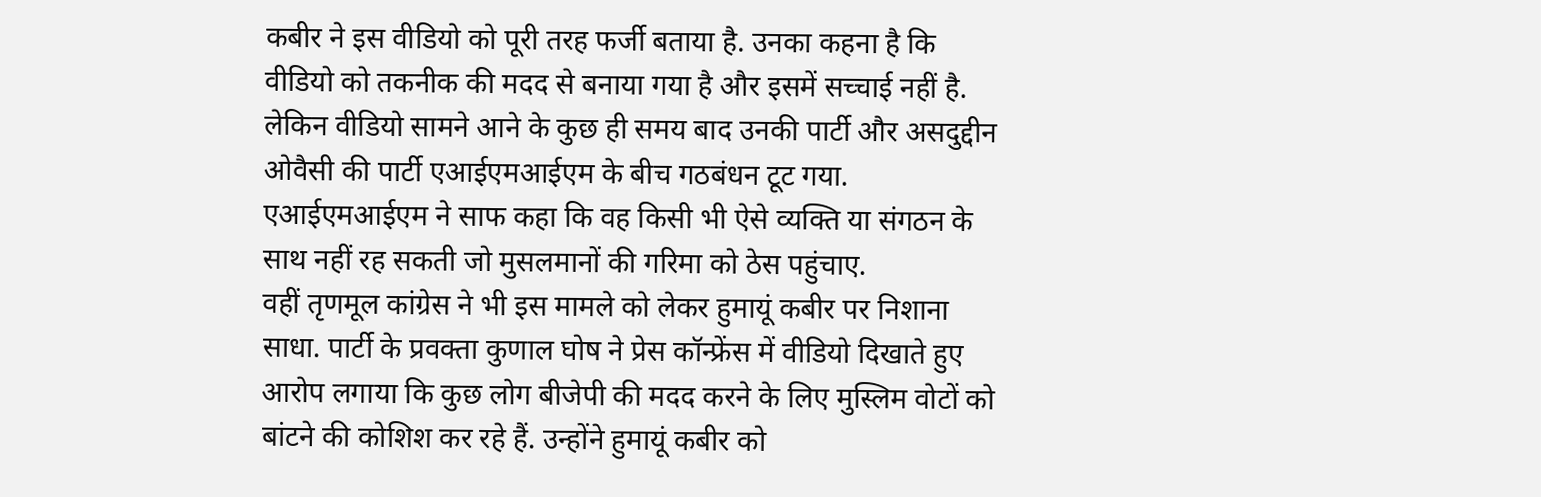कबीर ने इस वीडियो को पूरी तरह फर्जी बताया है. उनका कहना है कि वीडियो को तकनीक की मदद से बनाया गया है और इसमें सच्चाई नहीं है. लेकिन वीडियो सामने आने के कुछ ही समय बाद उनकी पार्टी और असदुद्दीन ओवैसी की पार्टी एआईएमआईएम के बीच गठबंधन टूट गया. एआईएमआईएम ने साफ कहा कि वह किसी भी ऐसे व्यक्ति या संगठन के साथ नहीं रह सकती जो मुसलमानों की गरिमा को ठेस पहुंचाए.
वहीं तृणमूल कांग्रेस ने भी इस मामले को लेकर हुमायूं कबीर पर निशाना साधा. पार्टी के प्रवक्ता कुणाल घोष ने प्रेस कॉन्फ्रेंस में वीडियो दिखाते हुए आरोप लगाया कि कुछ लोग बीजेपी की मदद करने के लिए मुस्लिम वोटों को बांटने की कोशिश कर रहे हैं. उन्होंने हुमायूं कबीर को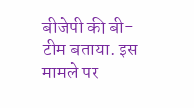बीजेपी की बी-टीम बताया. इस मामले पर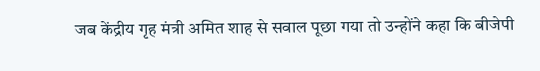जब केंद्रीय गृह मंत्री अमित शाह से सवाल पूछा गया तो उन्होंने कहा कि बीजेपी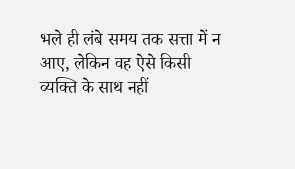भले ही लंबे समय तक सत्ता में न आए, लेकिन वह ऐसे किसी व्यक्ति के साथ नहीं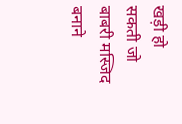खड़ी हो सकती जो बाबरी मस्जिद बनाने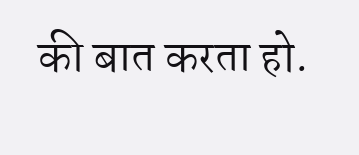की बात करता हो.